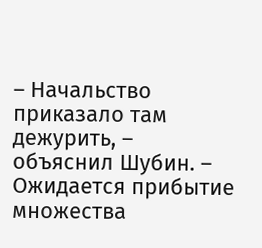– Начальство приказало там дежурить, – объяснил Шубин. – Ожидается прибытие множества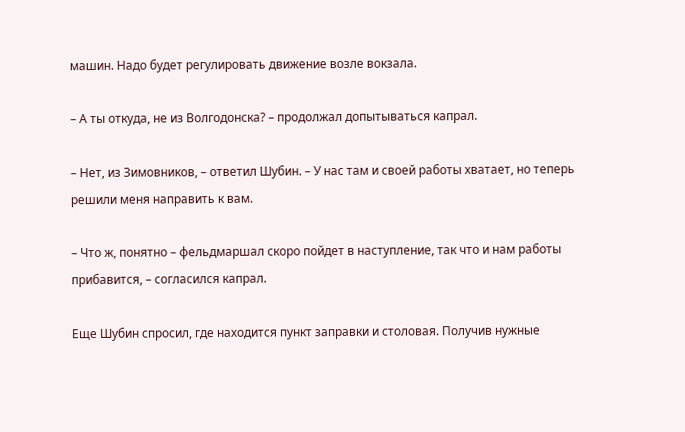машин. Надо будет регулировать движение возле вокзала.

– А ты откуда, не из Волгодонска? – продолжал допытываться капрал.

– Нет, из Зимовников, – ответил Шубин. – У нас там и своей работы хватает, но теперь решили меня направить к вам.

– Что ж, понятно – фельдмаршал скоро пойдет в наступление, так что и нам работы прибавится, – согласился капрал.

Еще Шубин спросил, где находится пункт заправки и столовая. Получив нужные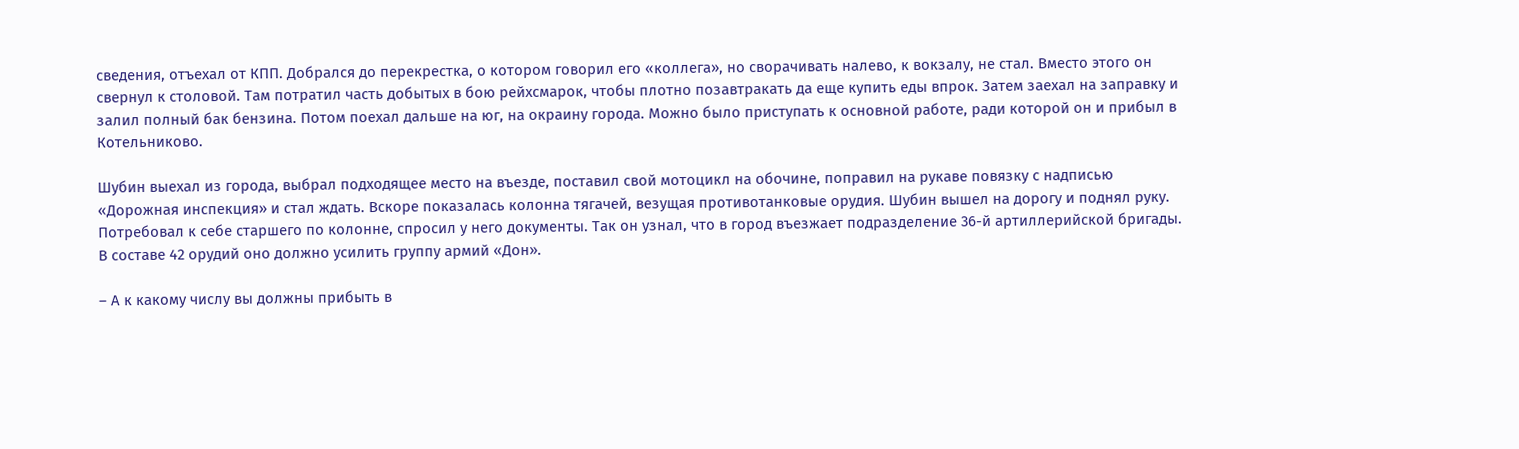сведения, отъехал от КПП. Добрался до перекрестка, о котором говорил его «коллега», но сворачивать налево, к вокзалу, не стал. Вместо этого он свернул к столовой. Там потратил часть добытых в бою рейхсмарок, чтобы плотно позавтракать да еще купить еды впрок. Затем заехал на заправку и залил полный бак бензина. Потом поехал дальше на юг, на окраину города. Можно было приступать к основной работе, ради которой он и прибыл в Котельниково.

Шубин выехал из города, выбрал подходящее место на въезде, поставил свой мотоцикл на обочине, поправил на рукаве повязку с надписью «Дорожная инспекция» и стал ждать. Вскоре показалась колонна тягачей, везущая противотанковые орудия. Шубин вышел на дорогу и поднял руку. Потребовал к себе старшего по колонне, спросил у него документы. Так он узнал, что в город въезжает подразделение 36-й артиллерийской бригады. В составе 42 орудий оно должно усилить группу армий «Дон».

– А к какому числу вы должны прибыть в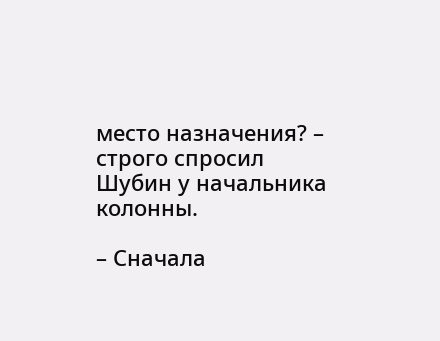место назначения? – строго спросил Шубин у начальника колонны.

– Сначала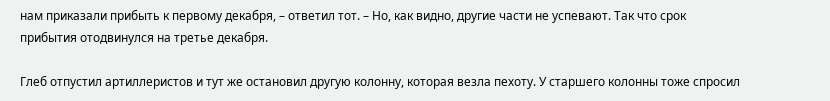нам приказали прибыть к первому декабря, – ответил тот. – Но, как видно, другие части не успевают. Так что срок прибытия отодвинулся на третье декабря.

Глеб отпустил артиллеристов и тут же остановил другую колонну, которая везла пехоту. У старшего колонны тоже спросил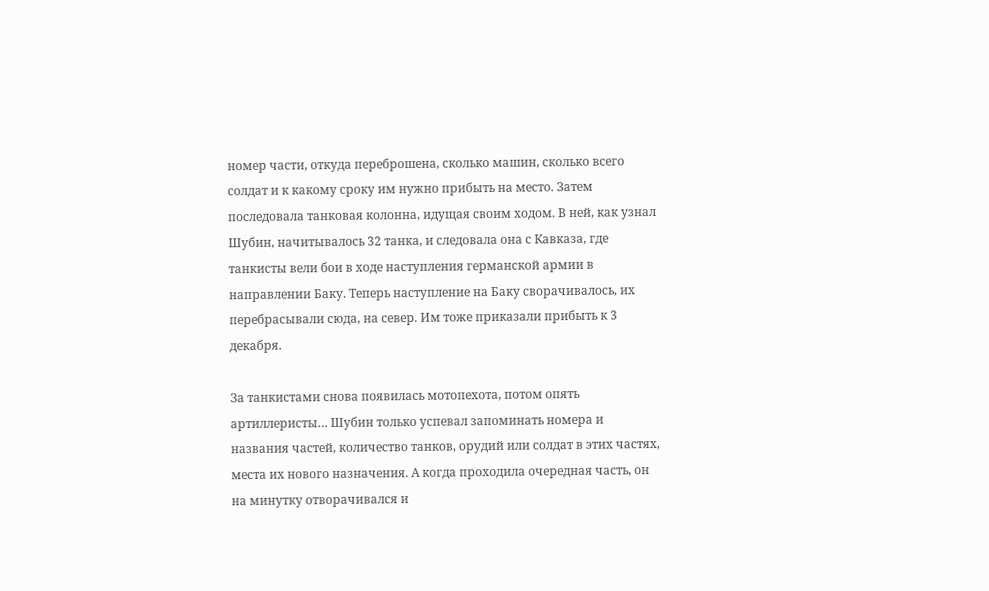номер части, откуда переброшена, сколько машин, сколько всего солдат и к какому сроку им нужно прибыть на место. Затем последовала танковая колонна, идущая своим ходом. В ней, как узнал Шубин, начитывалось 32 танка, и следовала она с Кавказа, где танкисты вели бои в ходе наступления германской армии в направлении Баку. Теперь наступление на Баку сворачивалось, их перебрасывали сюда, на север. Им тоже приказали прибыть к 3 декабря.

За танкистами снова появилась мотопехота, потом опять артиллеристы… Шубин только успевал запоминать номера и названия частей, количество танков, орудий или солдат в этих частях, места их нового назначения. А когда проходила очередная часть, он на минутку отворачивался и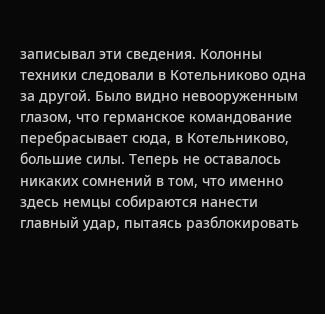записывал эти сведения. Колонны техники следовали в Котельниково одна за другой. Было видно невооруженным глазом, что германское командование перебрасывает сюда, в Котельниково, большие силы. Теперь не оставалось никаких сомнений в том, что именно здесь немцы собираются нанести главный удар, пытаясь разблокировать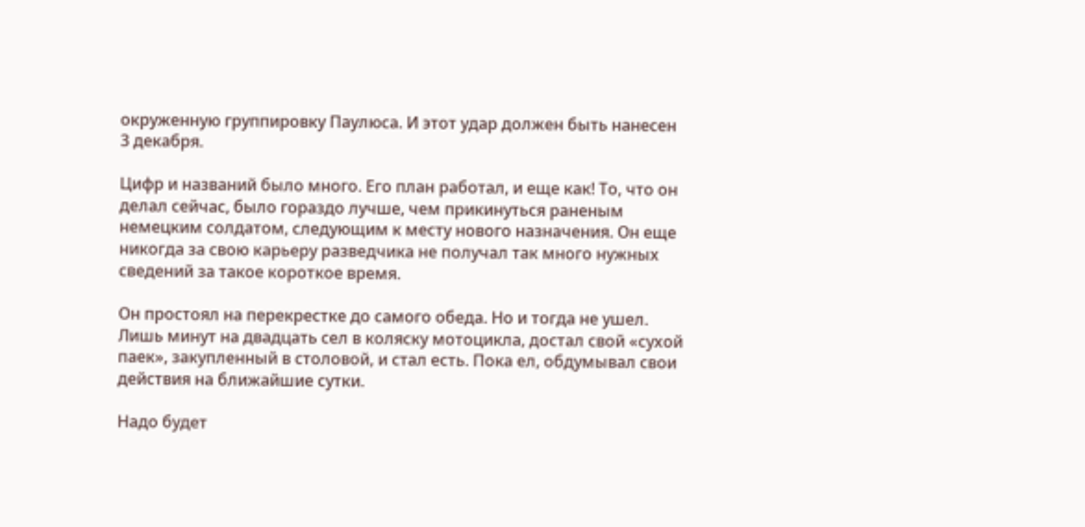окруженную группировку Паулюса. И этот удар должен быть нанесен 3 декабря.

Цифр и названий было много. Его план работал, и еще как! То, что он делал сейчас, было гораздо лучше, чем прикинуться раненым немецким солдатом, следующим к месту нового назначения. Он еще никогда за свою карьеру разведчика не получал так много нужных сведений за такое короткое время.

Он простоял на перекрестке до самого обеда. Но и тогда не ушел. Лишь минут на двадцать сел в коляску мотоцикла, достал свой «сухой паек», закупленный в столовой, и стал есть. Пока ел, обдумывал свои действия на ближайшие сутки.

Надо будет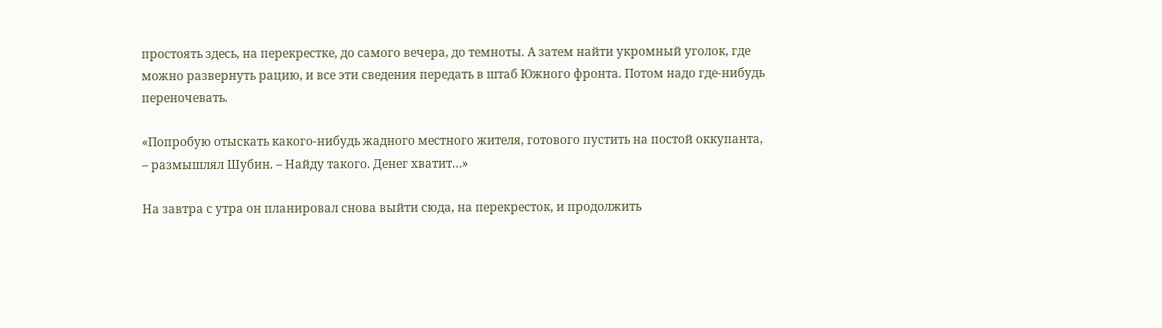простоять здесь, на перекрестке, до самого вечера, до темноты. А затем найти укромный уголок, где можно развернуть рацию, и все эти сведения передать в штаб Южного фронта. Потом надо где-нибудь переночевать.

«Попробую отыскать какого-нибудь жадного местного жителя, готового пустить на постой оккупанта, – размышлял Шубин. – Найду такого. Денег хватит…»

На завтра с утра он планировал снова выйти сюда, на перекресток, и продолжить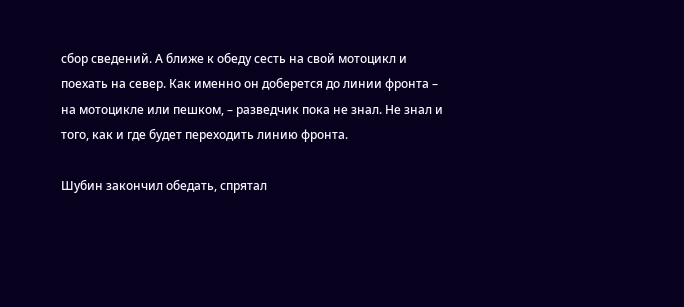сбор сведений. А ближе к обеду сесть на свой мотоцикл и поехать на север. Как именно он доберется до линии фронта – на мотоцикле или пешком, – разведчик пока не знал. Не знал и того, как и где будет переходить линию фронта.

Шубин закончил обедать, спрятал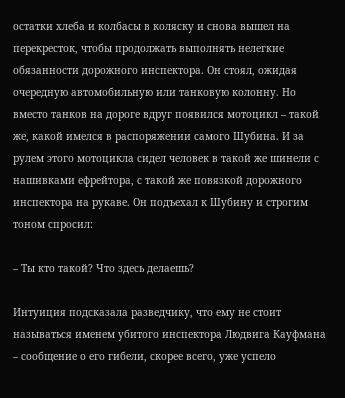остатки хлеба и колбасы в коляску и снова вышел на перекресток, чтобы продолжать выполнять нелегкие обязанности дорожного инспектора. Он стоял, ожидая очередную автомобильную или танковую колонну. Но вместо танков на дороге вдруг появился мотоцикл – такой же, какой имелся в распоряжении самого Шубина. И за рулем этого мотоцикла сидел человек в такой же шинели с нашивками ефрейтора, с такой же повязкой дорожного инспектора на рукаве. Он подъехал к Шубину и строгим тоном спросил:

– Ты кто такой? Что здесь делаешь?

Интуиция подсказала разведчику, что ему не стоит называться именем убитого инспектора Людвига Кауфмана – сообщение о его гибели, скорее всего, уже успело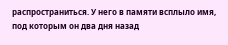распространиться. У него в памяти всплыло имя, под которым он два дня назад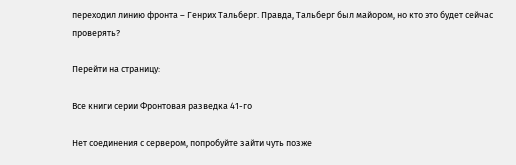переходил линию фронта – Генрих Тальберг. Правда, Тальберг был майором, но кто это будет сейчас проверять?

Перейти на страницу:

Все книги серии Фронтовая разведка 41-го

Нет соединения с сервером, попробуйте зайти чуть позже